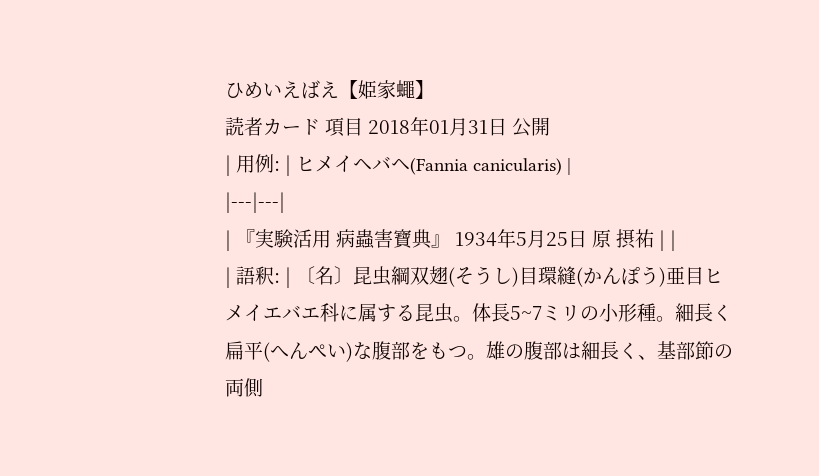ひめいえばえ【姫家蠅】
読者カード 項目 2018年01月31日 公開
| 用例: | ヒメイヘバヘ(Fannia canicularis) |
|---|---|
| 『実験活用 病蟲害寶典』 1934年5月25日 原 摂祐 | |
| 語釈: | 〔名〕昆虫綱双翅(そうし)目環縫(かんぽう)亜目ヒメイエバエ科に属する昆虫。体長5~7ミリの小形種。細長く扁平(へんぺい)な腹部をもつ。雄の腹部は細長く、基部節の両側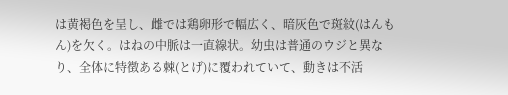は黄褐色を呈し、雌では鶏卵形で幅広く、暗灰色で斑紋(はんもん)を欠く。はねの中脈は一直線状。幼虫は普通のウジと異なり、全体に特徴ある棘(とげ)に覆われていて、動きは不活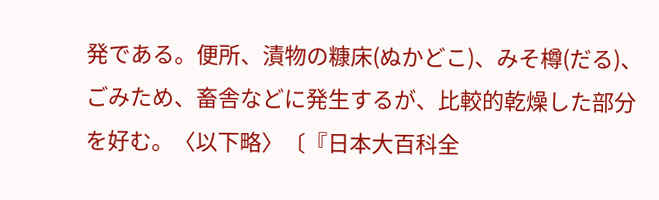発である。便所、漬物の糠床(ぬかどこ)、みそ樽(だる)、ごみため、畜舎などに発生するが、比較的乾燥した部分を好む。〈以下略〉〔『日本大百科全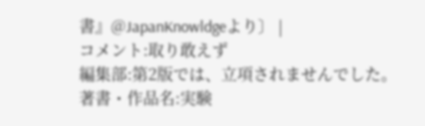書』@JapanKnowldgeより〕 |
コメント:取り敢えず
編集部:第2版では、立項されませんでした。
著書・作品名:実験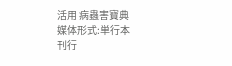活用 病蟲害寶典
媒体形式:単行本
刊行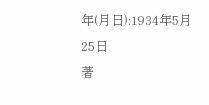年(月日):1934年5月25日
著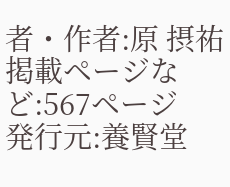者・作者:原 摂祐
掲載ページなど:567ページ
発行元:養賢堂